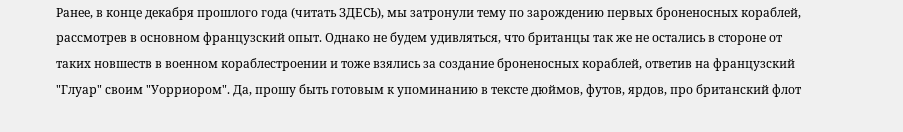Ранее, в конце декабря прошлого года (читать ЗДЕСЬ), мы затронули тему по зарождению первых броненосных кораблей, рассмотрев в основном французский опыт. Однако не будем удивляться, что британцы так же не остались в стороне от таких новшеств в военном кораблестроении и тоже взялись за создание броненосных кораблей, ответив на французский "Глуар" своим "Уорриором". Да, прошу быть готовым к упоминанию в тексте дюймов, футов, ярдов, про британский флот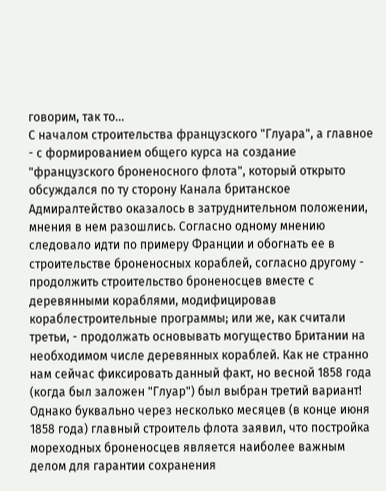говорим, так то...
С началом строительства французского "Глуара", а главное - с формированием общего курса на создание "французского броненосного флота", который открыто обсуждался по ту сторону Канала британское Адмиралтейство оказалось в затруднительном положении, мнения в нем разошлись. Согласно одному мнению следовало идти по примеру Франции и обогнать ее в строительстве броненосных кораблей, согласно другому - продолжить строительство броненосцев вместе с деревянными кораблями, модифицировав кораблестроительные программы; или же, как считали третьи, - продолжать основывать могущество Британии на необходимом числе деревянных кораблей. Как не странно нам сейчас фиксировать данный факт, но весной 1858 года (когда был заложен "Глуар") был выбран третий вариант!
Однако буквально через несколько месяцев (в конце июня 1858 года) главный строитель флота заявил, что постройка мореходных броненосцев является наиболее важным делом для гарантии сохранения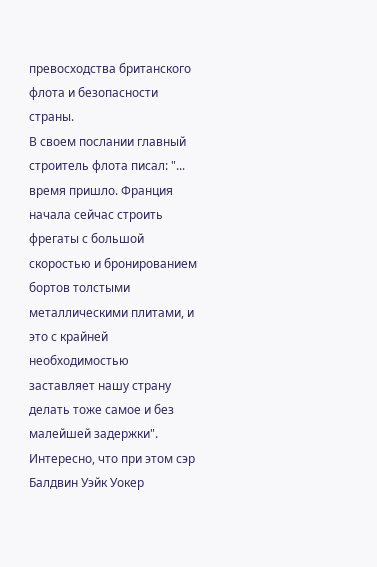превосходства британского флота и безопасности страны.
В своем послании главный строитель флота писал: "... время пришло. Франция начала сейчас строить фрегаты с большой скоростью и бронированием бортов толстыми металлическими плитами, и это с крайней необходимостью заставляет нашу страну делать тоже самое и без малейшей задержки".
Интересно, что при этом сэр Балдвин Уэйк Уокер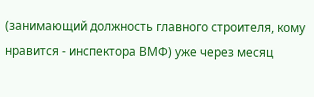(занимающий должность главного строителя, кому нравится - инспектора ВМФ) уже через месяц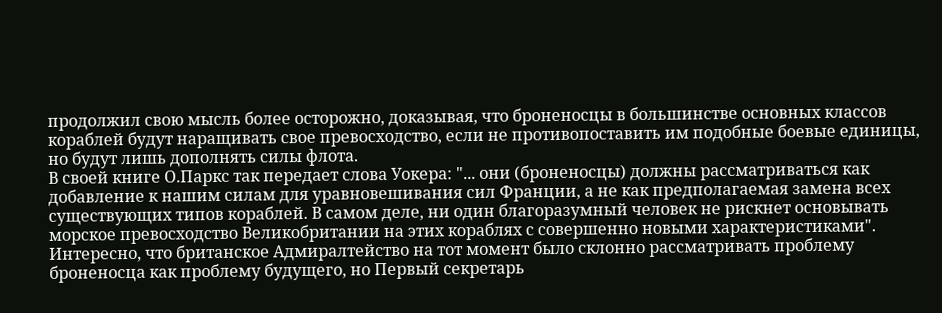продолжил свою мысль более осторожно, доказывая, что броненосцы в большинстве основных классов кораблей будут наращивать свое превосходство, если не противопоставить им подобные боевые единицы, но будут лишь дополнять силы флота.
В своей книге О.Паркс так передает слова Уокера: "... они (броненосцы) должны рассматриваться как добавление к нашим силам для уравновешивания сил Франции, а не как предполагаемая замена всех существующих типов кораблей. В самом деле, ни один благоразумный человек не рискнет основывать морское превосходство Великобритании на этих кораблях с совершенно новыми характеристиками".
Интересно, что британское Адмиралтейство на тот момент было склонно рассматривать проблему броненосца как проблему будущего, но Первый секретарь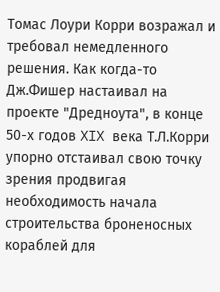Томас Лоури Корри возражал и требовал немедленного решения. Как когда-то Дж.Фишер настаивал на проекте "Дредноута", в конце 50-х годов XIX века Т.Л.Корри упорно отстаивал свою точку зрения продвигая необходимость начала строительства броненосных кораблей для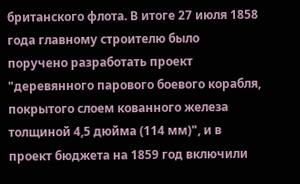британского флота. В итоге 27 июля 1858 года главному строителю было поручено разработать проект "деревянного парового боевого корабля, покрытого слоем кованного железа толщиной 4,5 дюйма (114 мм)", и в проект бюджета на 1859 год включили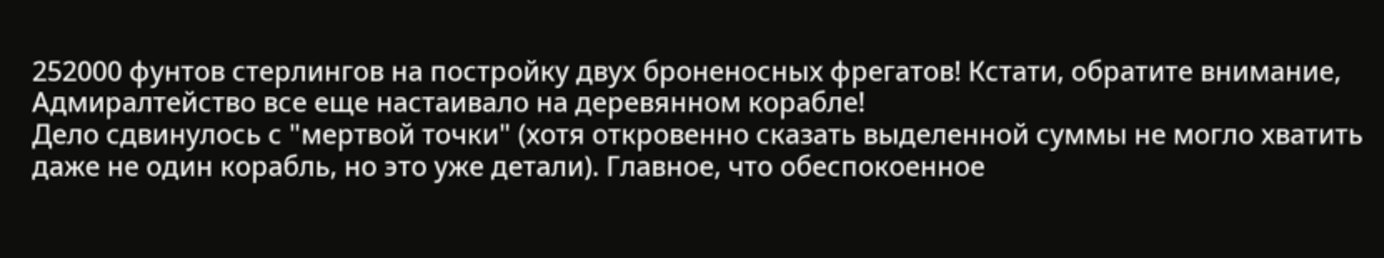252000 фунтов стерлингов на постройку двух броненосных фрегатов! Кстати, обратите внимание, Адмиралтейство все еще настаивало на деревянном корабле!
Дело сдвинулось с "мертвой точки" (хотя откровенно сказать выделенной суммы не могло хватить даже не один корабль, но это уже детали). Главное, что обеспокоенное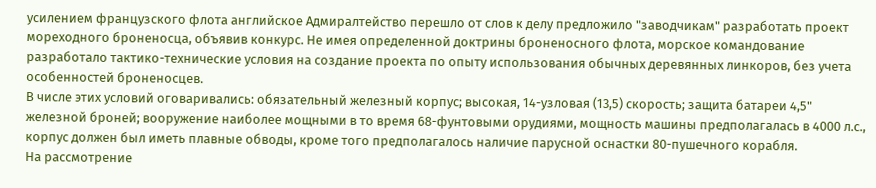усилением французского флота английское Адмиралтейство перешло от слов к делу предложило "заводчикам" разработать проект мореходного броненосца, объявив конкурс. Не имея определенной доктрины броненосного флота, морское командование разработало тактико-технические условия на создание проекта по опыту использования обычных деревянных линкоров, без учета особенностей броненосцев.
В числе этих условий оговаривались: обязательный железный корпус; высокая, 14-узловая (13,5) скорость; защита батареи 4,5" железной броней; вооружение наиболее мощными в то время 68-фунтовыми орудиями, мощность машины предполагалась в 4000 л.с., корпус должен был иметь плавные обводы, кроме того предполагалось наличие парусной оснастки 80-пушечного корабля.
На рассмотрение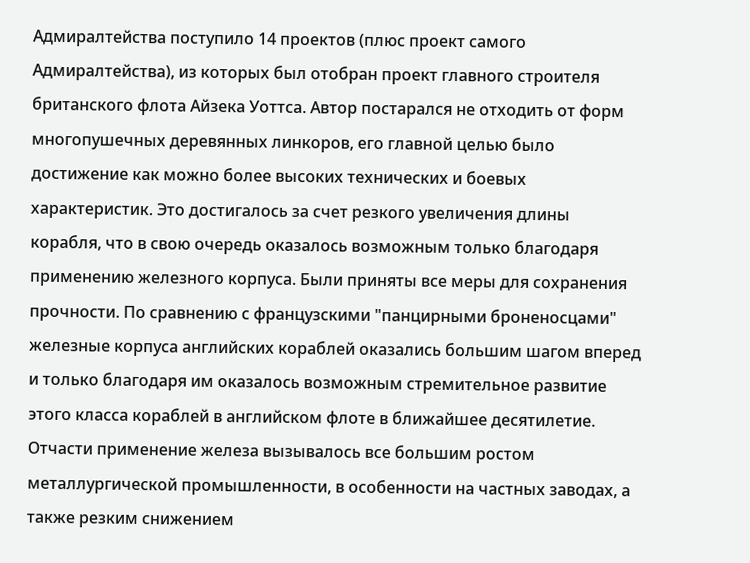Адмиралтейства поступило 14 проектов (плюс проект самого Адмиралтейства), из которых был отобран проект главного строителя британского флота Айзека Уоттса. Автор постарался не отходить от форм многопушечных деревянных линкоров, его главной целью было достижение как можно более высоких технических и боевых характеристик. Это достигалось за счет резкого увеличения длины корабля, что в свою очередь оказалось возможным только благодаря применению железного корпуса. Были приняты все меры для сохранения прочности. По сравнению с французскими "панцирными броненосцами" железные корпуса английских кораблей оказались большим шагом вперед и только благодаря им оказалось возможным стремительное развитие этого класса кораблей в английском флоте в ближайшее десятилетие. Отчасти применение железа вызывалось все большим ростом металлургической промышленности, в особенности на частных заводах, а также резким снижением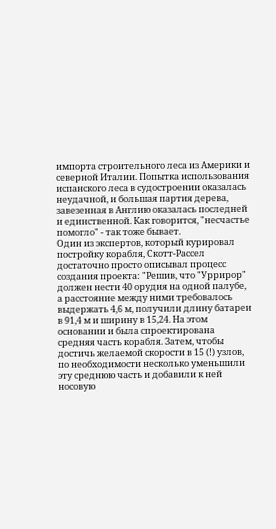импорта строительного леса из Америки и северной Италии. Попытка использования испанского леса в судостроении оказалась неудачной, и большая партия дерева, завезенная в Англию оказалась последней и единственной. Как говорится, "несчастье помогло" - так тоже бывает.
Один из экспертов, который курировал постройку корабля, Скотт-Рассел достаточно просто описывал процесс создания проекта: "Решив, что "Уррирор" должен нести 40 орудия на одной палубе, а расстояние между ними требовалось выдержать 4,6 м, получили длину батареи в 91,4 м и ширину в 15,24. На этом основании и была спроектирована средняя часть корабля. Затем, чтобы достичь желаемой скорости в 15 (!) узлов, по необходимости несколько уменьшили эту среднюю часть и добавили к ней носовую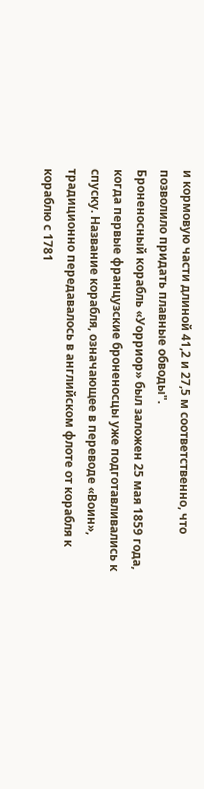и кормовую части длиной 41,2 и 27,5 м соответственно, что позволило придать плавные обводы".
Броненосный корабль «Уорриор» был заложен 25 мая 1859 года, когда первые французские броненосцы уже подготавливались к спуску. Название корабля, означающее в переводе «Воин», традиционно передавалось в английском флоте от корабля к кораблю с 1781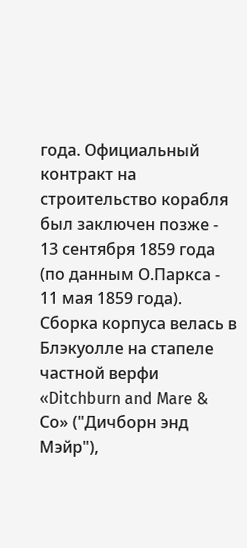года. Официальный контракт на строительство корабля был заключен позже - 13 сентября 1859 года (по данным О.Паркса - 11 мая 1859 года). Сборка корпуса велась в Блэкуолле на стапеле частной верфи «Ditchburn and Mare & Со» ("Дичборн энд Мэйр"),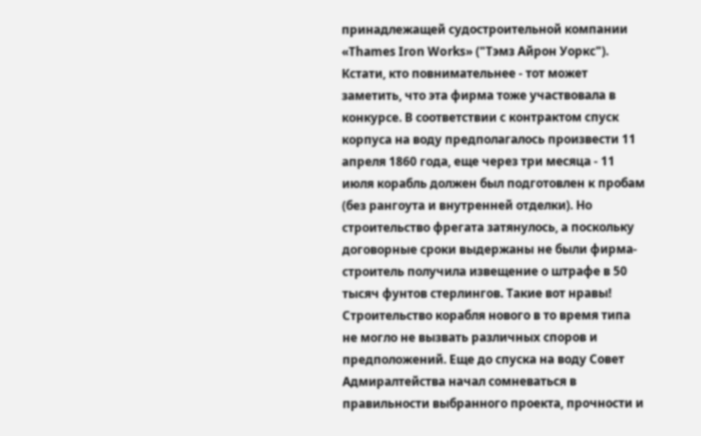принадлежащей судостроительной компании «Thames Iron Works» ("Тэмз Айрон Уоркс"). Кстати, кто повнимательнее - тот может заметить, что эта фирма тоже участвовала в конкурсе. В соответствии с контрактом спуск корпуса на воду предполагалось произвести 11 апреля 1860 года, еще через три месяца - 11 июля корабль должен был подготовлен к пробам (без рангоута и внутренней отделки). Но строительство фрегата затянулось, а поскольку договорные сроки выдержаны не были фирма-строитель получила извещение о штрафе в 50 тысяч фунтов стерлингов. Такие вот нравы!
Строительство корабля нового в то время типа не могло не вызвать различных споров и предположений. Еще до спуска на воду Совет Адмиралтейства начал сомневаться в правильности выбранного проекта, прочности и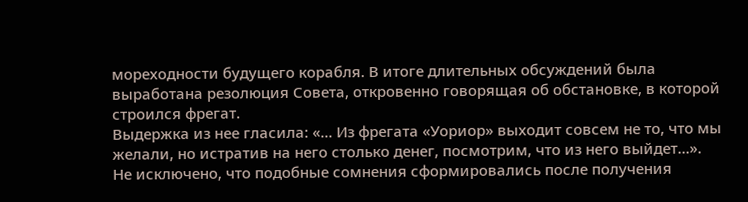мореходности будущего корабля. В итоге длительных обсуждений была выработана резолюция Совета, откровенно говорящая об обстановке, в которой строился фрегат.
Выдержка из нее гласила: «... Из фрегата «Уориор» выходит совсем не то, что мы желали, но истратив на него столько денег, посмотрим, что из него выйдет...».
Не исключено, что подобные сомнения сформировались после получения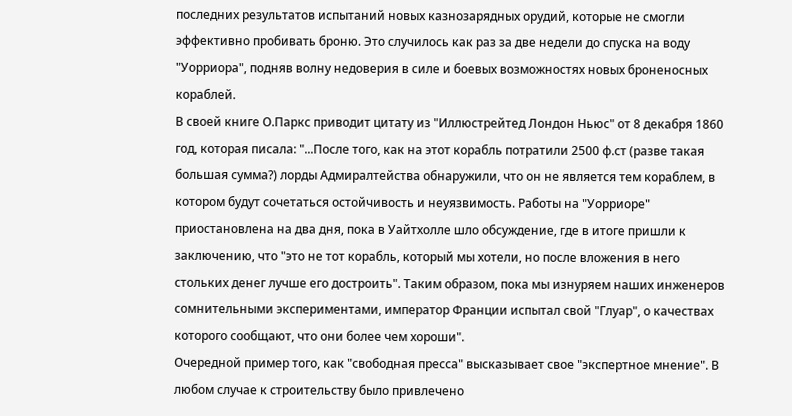последних результатов испытаний новых казнозарядных орудий, которые не смогли эффективно пробивать броню. Это случилось как раз за две недели до спуска на воду "Уорриора", подняв волну недоверия в силе и боевых возможностях новых броненосных кораблей.
В своей книге О.Паркс приводит цитату из "Иллюстрейтед Лондон Ньюс" от 8 декабря 1860 год, которая писала: "...После того, как на этот корабль потратили 2500 ф.ст (разве такая большая сумма?) лорды Адмиралтейства обнаружили, что он не является тем кораблем, в котором будут сочетаться остойчивость и неуязвимость. Работы на "Уорриоре" приостановлена на два дня, пока в Уайтхолле шло обсуждение, где в итоге пришли к заключению, что "это не тот корабль, который мы хотели, но после вложения в него стольких денег лучше его достроить". Таким образом, пока мы изнуряем наших инженеров сомнительными экспериментами, император Франции испытал свой "Глуар", о качествах которого сообщают, что они более чем хороши".
Очередной пример того, как "свободная пресса" высказывает свое "экспертное мнение". В любом случае к строительству было привлечено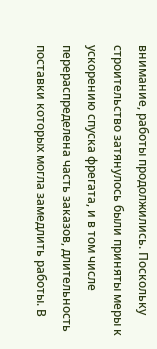внимание, работы продолжились. Поскольку строительство затянулось были приняты меры к ускорению спуска фрегата, и в том числе перераспределена часть заказов, длительность поставки которых могла замедлить работы. В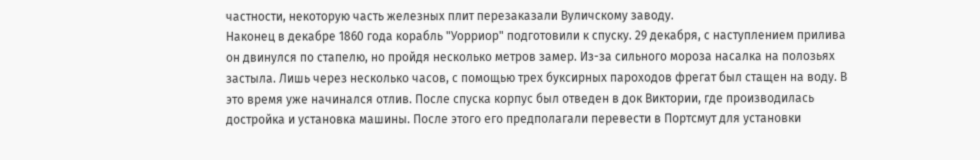частности, некоторую часть железных плит перезаказали Вуличскoму заводу.
Наконец в декабре 1860 года корабль "Уорриор" подготовили к спуску. 29 декабря, с наступлением прилива он двинулся по стапелю, но пройдя несколько метров замер. Из-за сильного мороза насалка на полозьях застыла. Лишь через несколько часов, с помощью трех буксирных пароходов фрегат был стащен на воду. В это время уже начинался отлив. После спуска корпус был отведен в док Виктории, где производилась достройка и установка машины. После этого его предполагали перевести в Портсмут для установки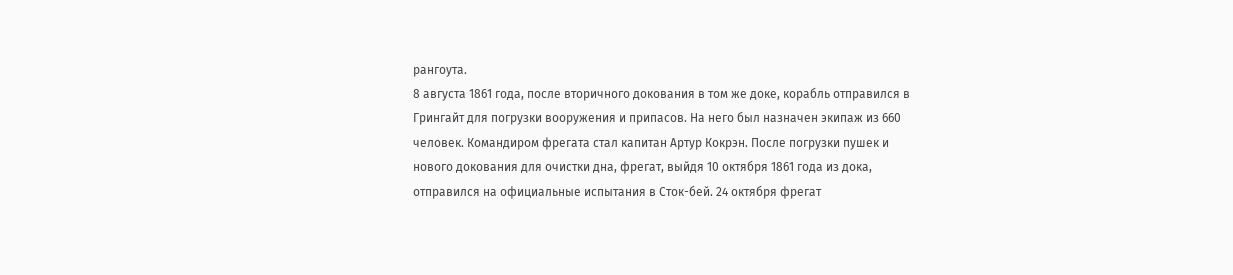рангоута.
8 августа 1861 года, после вторичного докования в том же доке, корабль отправился в Грингайт для погрузки вооружения и припасов. На него был назначен экипаж из 660 человек. Командиром фрегата стал капитан Артур Кокрэн. После погрузки пушек и нового докования для очистки дна, фрегат, выйдя 10 октября 1861 года из дока, отправился на официальные испытания в Сток-бей. 24 октября фрегат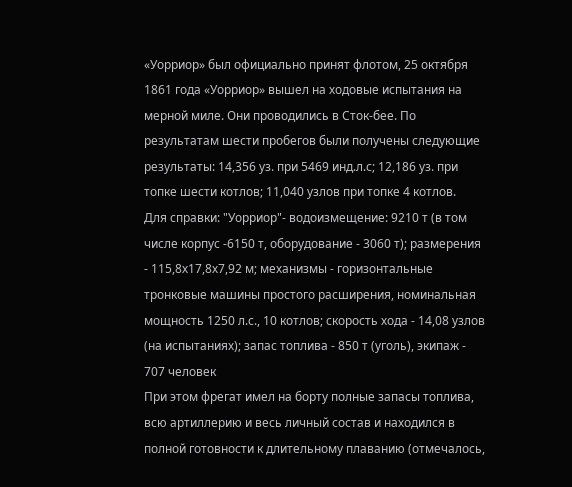«Уорриор» был официально принят флотом, 25 октября 1861 года «Уорриор» вышел на ходовые испытания на мерной миле. Они проводились в Сток-бее. По результатам шести пробегов были получены следующие результаты: 14,356 уз. при 5469 инд.л.с; 12,186 уз. при топке шести котлов; 11,040 узлов при топке 4 котлов.
Для справки: "Уорриор"- водоизмещение: 9210 т (в том числе корпус -6150 т, оборудование - 3060 т); размерения - 115,8х17,8х7,92 м; механизмы - горизонтальные тронковые машины простого расширения, номинальная мощность 1250 л.с., 10 котлов; скорость хода - 14,08 узлов (на испытаниях); запас топлива - 850 т (уголь), экипаж - 707 человек
При этом фрегат имел на борту полные запасы топлива, всю артиллерию и весь личный состав и находился в полной готовности к длительному плаванию (отмечалось,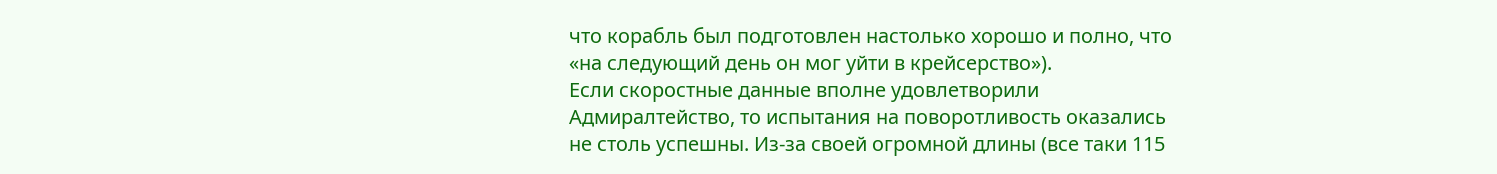что корабль был подготовлен настолько хорошо и полно, что «на следующий день он мог уйти в крейсерство»).
Если скоростные данные вполне удовлетворили Адмиралтейство, то испытания на поворотливость оказались не столь успешны. Из-за своей огромной длины (все таки 115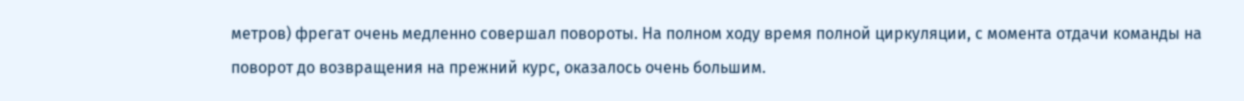метров) фрегат очень медленно совершал повороты. На полном ходу время полной циркуляции, с момента отдачи команды на поворот до возвращения на прежний курс, оказалось очень большим.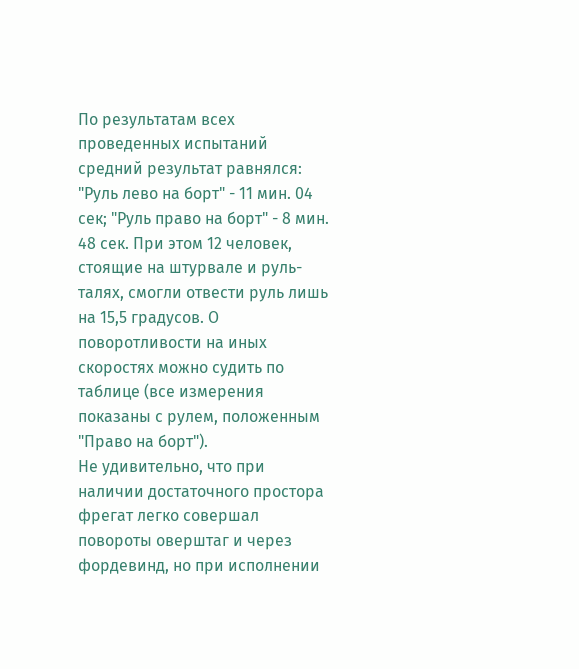По результатам всех проведенных испытаний средний результат равнялся: "Руль лево на борт" - 11 мин. 04 сек; "Руль право на борт" - 8 мин. 48 сек. При этом 12 человек, стоящие на штурвале и руль-талях, смогли отвести руль лишь на 15,5 градусов. О поворотливости на иных скоростях можно судить по таблице (все измерения показаны с рулем, положенным "Право на борт").
Не удивительно, что при наличии достаточного простора фрегат легко совершал повороты оверштаг и через фордевинд, но при исполнении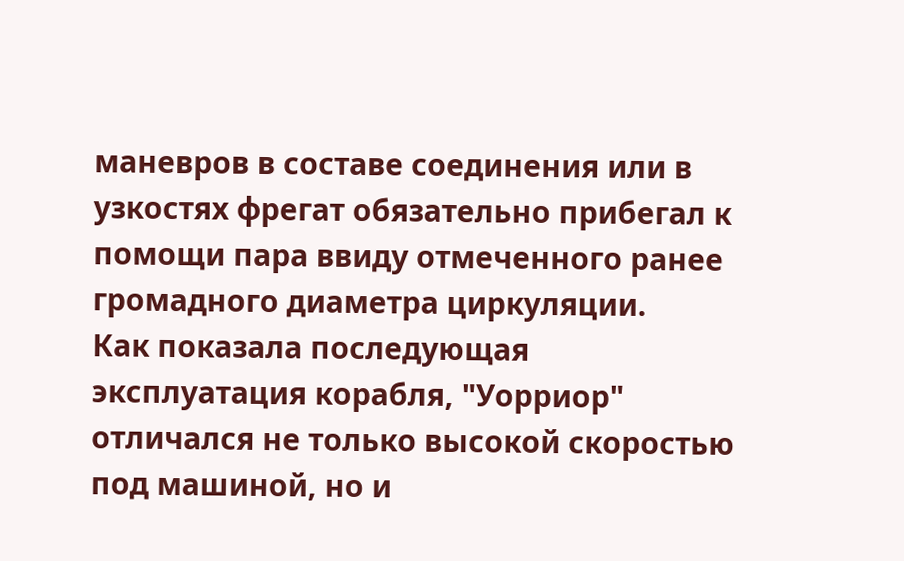маневров в составе соединения или в узкостях фрегат обязательно прибегал к помощи пара ввиду отмеченного ранее громадного диаметра циркуляции.
Как показала последующая эксплуатация корабля, "Уорриор" отличался не только высокой скоростью под машиной, но и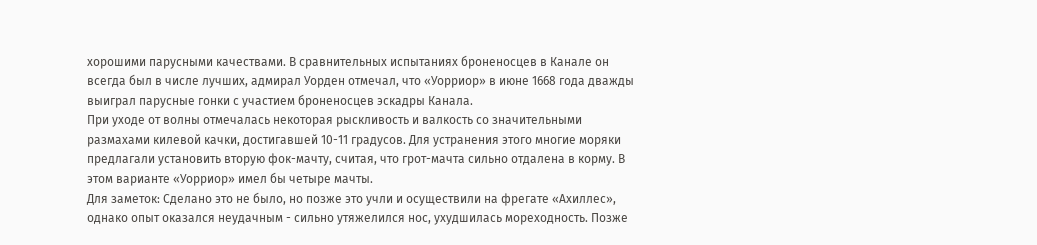хорошими парусными качествами. В сравнительных испытаниях броненосцев в Канале он всегда был в числе лучших, адмирал Уорден отмечал, что «Уорриор» в июне 1668 года дважды выиграл парусные гонки с участием броненосцев эскадры Канала.
При уходе от волны отмечалась некоторая рыскливость и валкость со значительными размахами килевой качки, достигавшей 10-11 градусов. Для устранения этого многие моряки предлагали установить вторую фок-мачту, считая, что грот-мачта сильно отдалена в корму. В этом варианте «Уорриор» имел бы четыре мачты.
Для заметок: Сделано это не было, но позже это учли и осуществили на фрегате «Ахиллес», однако опыт оказался неудачным - сильно утяжелился нос, ухудшилась мореходность. Позже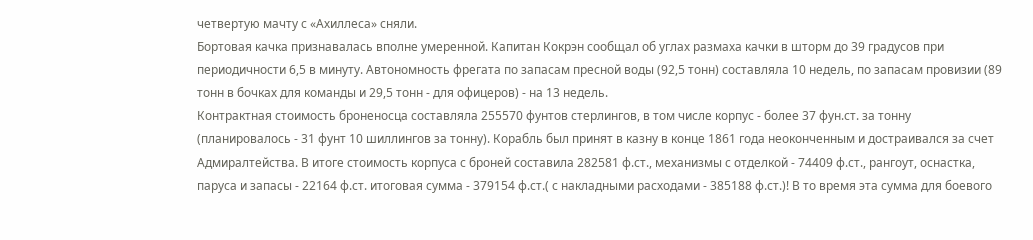четвертую мачту с «Ахиллеса» сняли.
Бортовая качка признавалась вполне умеренной. Капитан Кокрэн сообщал об углах размаха качки в шторм до 39 градусов при периодичности 6,5 в минуту. Автономность фрегата по запасам пресной воды (92,5 тонн) составляла 10 недель, по запасам провизии (89 тонн в бочках для команды и 29,5 тонн - для офицеров) - на 13 недель.
Контрактная стоимость броненосца составляла 255570 фунтов стерлингов, в том числе корпус - более 37 фун.ст. за тонну (планировалось - 31 фунт 10 шиллингов за тонну). Корабль был принят в казну в конце 1861 года неоконченным и достраивался за счет Адмиралтейства. В итоге стоимость корпуса с броней составила 282581 ф.ст., механизмы с отделкой - 74409 ф.ст., рангоут, оснастка, паруса и запасы - 22164 ф.ст. итоговая сумма - 379154 ф.ст.( с накладными расходами - 385188 ф.ст.)! В то время эта сумма для боевого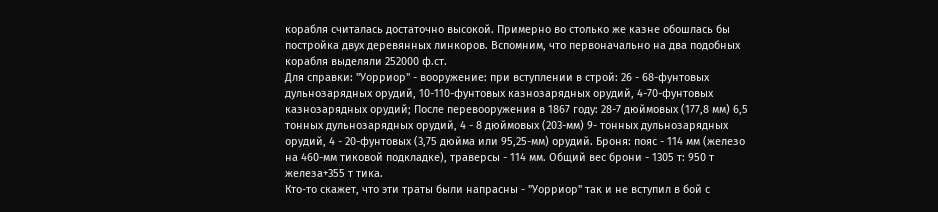корабля считалась достаточно высокой. Примерно во столько же казне обошлась бы постройка двух деревянных линкоров. Вспомним, что первоначально на два подобных корабля выделяли 252000 ф.ст.
Для справки: "Уорриор" - вооружение: при вступлении в строй: 26 - 68-фунтовых дульнозарядных орудий, 10-110-фунтовых казнозарядных орудий, 4-70-фунтовых казнозарядных орудий; После перевооружения в 1867 году: 28-7 дюймовых (177,8 мм) 6,5 тонных дульнозарядных орудий, 4 - 8 дюймовых (203-мм) 9- тонных дульнозарядных орудий, 4 - 20-фунтовых (3,75 дюйма или 95,25-мм) орудий. Броня: пояс - 114 мм (железо на 460-мм тиковой подкладке), траверсы - 114 мм. Общий вес брони - 1305 т: 950 т железа+355 т тика.
Кто-то скажет, что эти траты были напрасны - "Уорриор" так и не вступил в бой с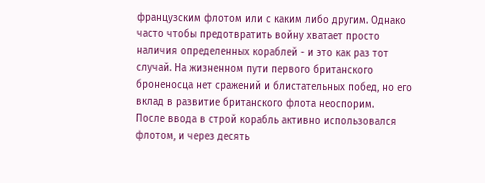французским флотом или с каким либо другим. Однако часто чтобы предотвратить войну хватает просто наличия определенных кораблей - и это как раз тот случай. На жизненном пути первого британского броненосца нет сражений и блистательных побед, но его вклад в развитие британского флота неоспорим.
После ввода в строй корабль активно использовался флотом, и через десять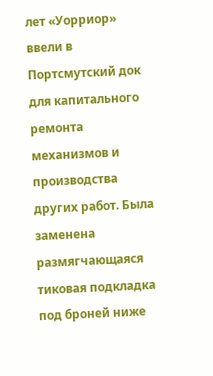лет «Уорриор» ввели в Портсмутский док для капитального ремонта механизмов и производства других работ. Была заменена размягчающаяся тиковая подкладка под броней ниже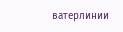ватерлинии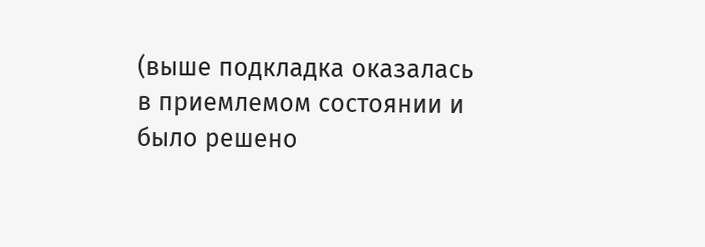(выше подкладка оказалась в приемлемом состоянии и было решено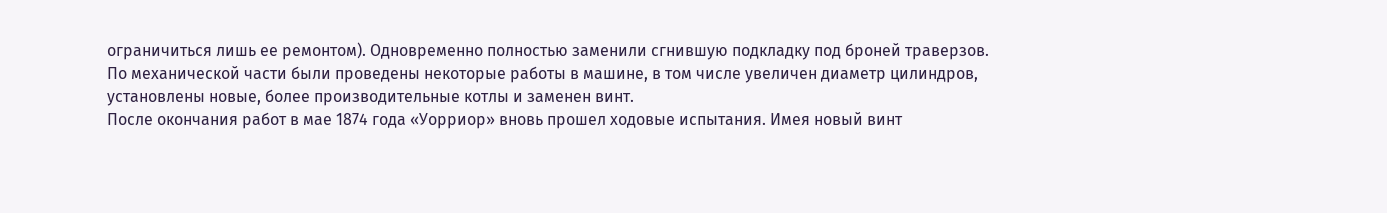ограничиться лишь ее ремонтом). Одновременно полностью заменили сгнившую подкладку под броней траверзов. По механической части были проведены некоторые работы в машине, в том числе увеличен диаметр цилиндров, установлены новые, более производительные котлы и заменен винт.
После окончания работ в мае 1874 года «Уорриор» вновь прошел ходовые испытания. Имея новый винт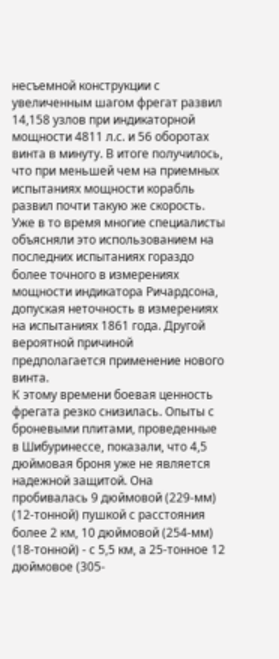несъемной конструкции с увеличенным шагом фрегат развил 14,158 узлов при индикаторной мощности 4811 л.с. и 56 оборотах винта в минуту. В итоге получилось, что при меньшей чем на приемных испытаниях мощности корабль развил почти такую же скорость. Уже в то время многие специалисты объясняли это использованием на последних испытаниях гораздо более точного в измерениях мощности индикатора Ричардсона, допуская неточность в измерениях на испытаниях 1861 года. Другой вероятной причиной предполагается применение нового винта.
К этому времени боевая ценность фрегата резко снизилась. Опыты с броневыми плитами, проведенные в Шибуринессе, показали, что 4,5 дюймовая броня уже не является надежной защитой. Она пробивалась 9 дюймовой (229-мм) (12-тонной) пушкой с расстояния более 2 км, 10 дюймовой (254-мм) (18-тонной) - с 5,5 км, а 25-тонное 12 дюймовое (305-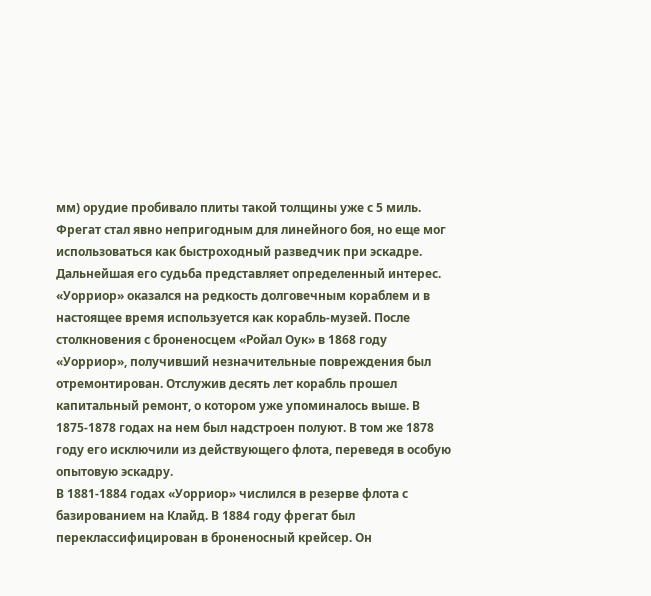мм) орудие пробивало плиты такой толщины уже с 5 миль. Фрегат стал явно непригодным для линейного боя, но еще мог использоваться как быстроходный разведчик при эскадре.
Дальнейшая его судьба представляет определенный интерес. «Уорриор» оказался на редкость долговечным кораблем и в настоящее время используется как корабль-музей. После столкновения с броненосцем «Ройал Оук» в 1868 году «Уорриор», получивший незначительные повреждения был отремонтирован. Отслужив десять лет корабль прошел капитальный ремонт, о котором уже упоминалось выше. В 1875-1878 годах на нем был надстроен полуют. В том же 1878 году его исключили из действующего флота, переведя в особую опытовую эскадру.
В 1881-1884 годах «Уорриор» числился в резерве флота с базированием на Клайд. В 1884 году фрегат был переклассифицирован в броненосный крейсер. Он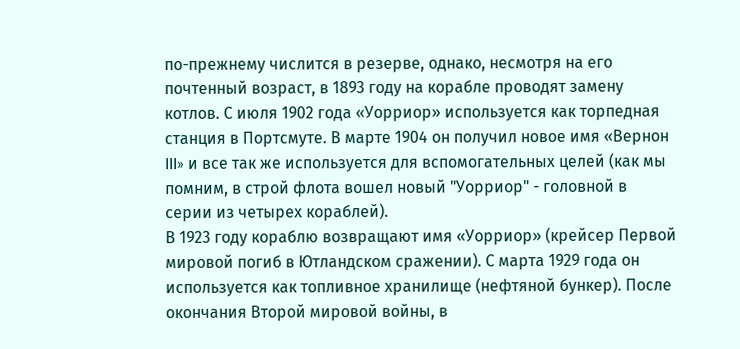по-прежнему числится в резерве, однако, несмотря на его почтенный возраст, в 1893 году на корабле проводят замену котлов. С июля 1902 года «Уорриор» используется как торпедная станция в Портсмуте. В марте 1904 он получил новое имя «Вернон III» и все так же используется для вспомогательных целей (как мы помним, в строй флота вошел новый "Уорриор" - головной в серии из четырех кораблей).
В 1923 году кораблю возвращают имя «Уорриор» (крейсер Первой мировой погиб в Ютландском сражении). С марта 1929 года он используется как топливное хранилище (нефтяной бункер). После окончания Второй мировой войны, в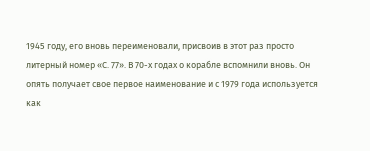1945 году, его вновь переименовали, присвоив в этот раз просто литерный номер «С. 77». В 70-х годах о корабле вспомнили вновь. Он опять получает свое первое наименование и с 1979 года используется как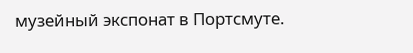музейный экспонат в Портсмуте.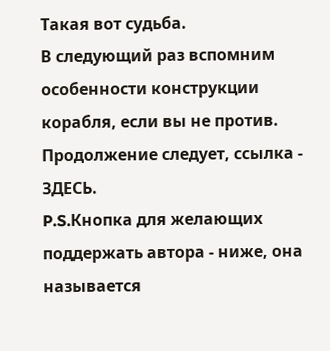Такая вот судьба.
В следующий раз вспомним особенности конструкции корабля, если вы не против.
Продолжение следует, ссылка - ЗДЕСЬ.
P.S.Кнопка для желающих поддержать автора - ниже, она называется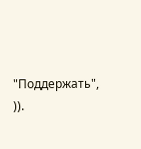"Поддержать", )).